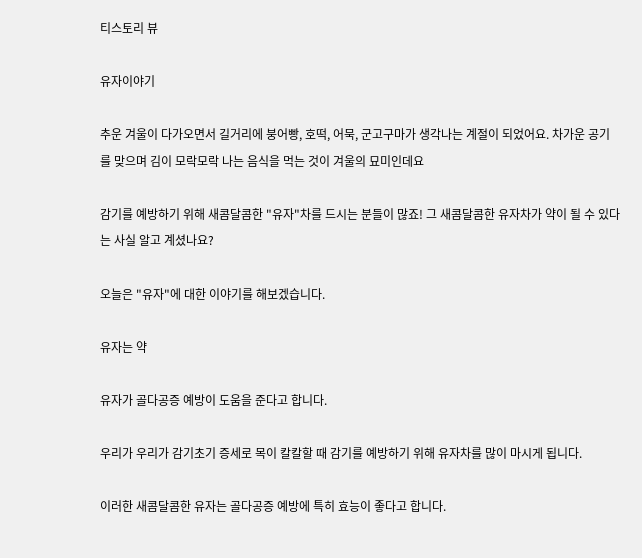티스토리 뷰

유자이야기

추운 겨울이 다가오면서 길거리에 붕어빵, 호떡, 어묵, 군고구마가 생각나는 계절이 되었어요. 차가운 공기를 맞으며 김이 모락모락 나는 음식을 먹는 것이 겨울의 묘미인데요

감기를 예방하기 위해 새콤달콤한 "유자"차를 드시는 분들이 많죠! 그 새콤달콤한 유자차가 약이 될 수 있다는 사실 알고 계셨나요?

오늘은 "유자"에 대한 이야기를 해보겠습니다.

유자는 약

유자가 골다공증 예방이 도움을 준다고 합니다.

우리가 우리가 감기초기 증세로 목이 칼칼할 때 감기를 예방하기 위해 유자차를 많이 마시게 됩니다.

이러한 새콤달콤한 유자는 골다공증 예방에 특히 효능이 좋다고 합니다.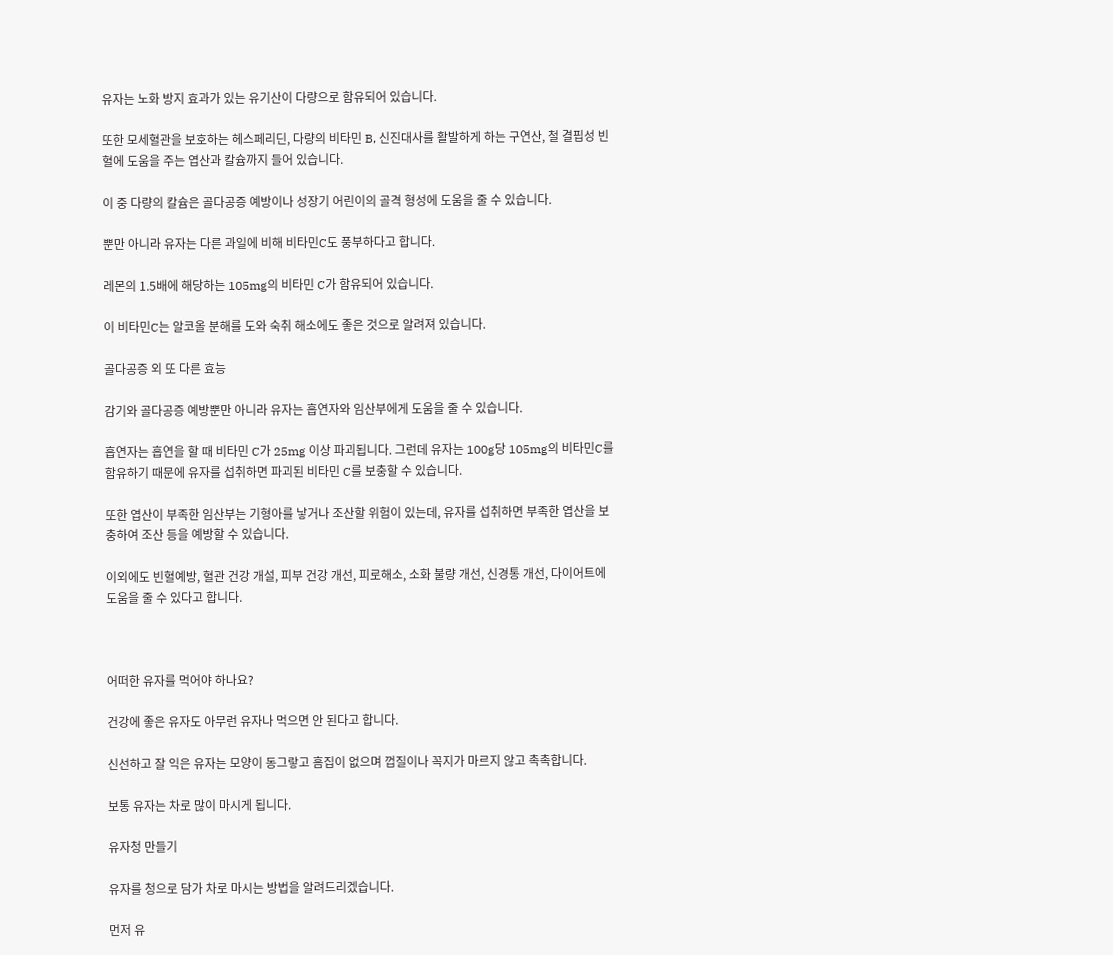유자는 노화 방지 효과가 있는 유기산이 다량으로 함유되어 있습니다.

또한 모세혈관을 보호하는 헤스페리딘, 다량의 비타민 B, 신진대사를 활발하게 하는 구연산, 철 결핍성 빈혈에 도움을 주는 엽산과 칼슘까지 들어 있습니다.

이 중 다량의 칼슘은 골다공증 예방이나 성장기 어린이의 골격 형성에 도움을 줄 수 있습니다.

뿐만 아니라 유자는 다른 과일에 비해 비타민C도 풍부하다고 합니다.

레몬의 1.5배에 해당하는 105mg의 비타민 C가 함유되어 있습니다.

이 비타민C는 알코올 분해를 도와 숙취 해소에도 좋은 것으로 알려져 있습니다.

골다공증 외 또 다른 효능

감기와 골다공증 예방뿐만 아니라 유자는 흡연자와 임산부에게 도움을 줄 수 있습니다.

흡연자는 흡연을 할 때 비타민 C가 25mg 이상 파괴됩니다. 그런데 유자는 100g당 105mg의 비타민C를 함유하기 때문에 유자를 섭취하면 파괴된 비타민 C를 보충할 수 있습니다.

또한 엽산이 부족한 임산부는 기형아를 낳거나 조산할 위험이 있는데, 유자를 섭취하면 부족한 엽산을 보충하여 조산 등을 예방할 수 있습니다.

이외에도 빈혈예방, 혈관 건강 개설, 피부 건강 개선, 피로해소, 소화 불량 개선, 신경통 개선, 다이어트에 도움을 줄 수 있다고 합니다.



어떠한 유자를 먹어야 하나요?

건강에 좋은 유자도 아무런 유자나 먹으면 안 된다고 합니다.

신선하고 잘 익은 유자는 모양이 동그랗고 흠집이 없으며 껍질이나 꼭지가 마르지 않고 촉촉합니다.

보통 유자는 차로 많이 마시게 됩니다.

유자청 만들기

유자를 청으로 담가 차로 마시는 방법을 알려드리겠습니다.

먼저 유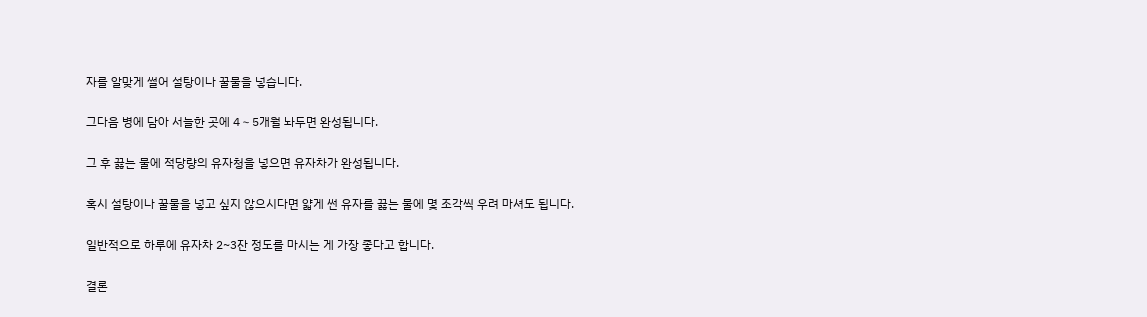자를 알맞게 썰어 설탕이나 꿀물을 넣습니다.

그다음 병에 담아 서늘한 곳에 4∼5개월 놔두면 완성됩니다.

그 후 끓는 물에 적당량의 유자청을 넣으면 유자차가 완성됩니다.

혹시 설탕이나 꿀물을 넣고 싶지 않으시다면 얇게 썬 유자를 끓는 물에 몇 조각씩 우려 마셔도 됩니다.

일반적으로 하루에 유자차 2~3잔 정도를 마시는 게 가장 좋다고 합니다.

결론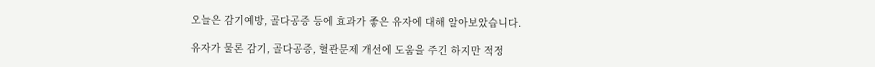오늘은 감기예방, 골다공증 등에 효과가 좋은 유자에 대해 알아보았습니다.

유자가 물론 감기, 골다공증, 혈관문제 개선에 도움을 주긴 하지만 적정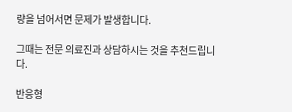량을 넘어서면 문제가 발생합니다.

그때는 전문 의료진과 상담하시는 것을 추천드립니다.

반응형